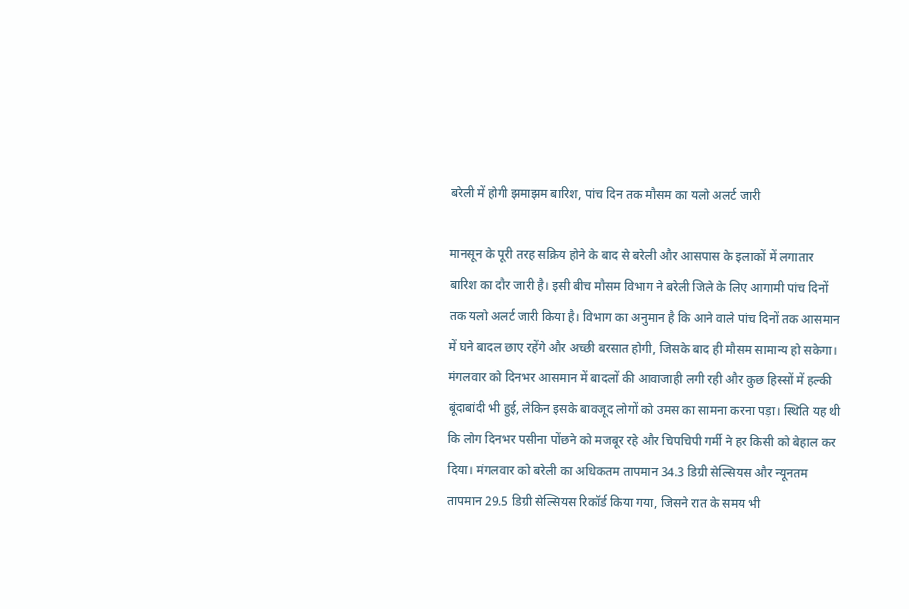बरेली में होगी झमाझम बारिश, पांच दिन तक मौसम का यलो अलर्ट जारी

मानसून के पूरी तरह सक्रिय होने के बाद से बरेली और आसपास के इलाकों में लगातार बारिश का दौर जारी है। इसी बीच मौसम विभाग ने बरेली जिले के लिए आगामी पांच दिनों तक यलो अलर्ट जारी किया है। विभाग का अनुमान है कि आने वाले पांच दिनों तक आसमान में घने बादल छाए रहेंगे और अच्छी बरसात होगी, जिसके बाद ही मौसम सामान्य हो सकेगा।
मंगलवार को दिनभर आसमान में बादलों की आवाजाही लगी रही और कुछ हिस्सों में हल्की बूंदाबांदी भी हुई, लेकिन इसके बावजूद लोगों को उमस का सामना करना पड़ा। स्थिति यह थी कि लोग दिनभर पसीना पोंछने को मजबूर रहे और चिपचिपी गर्मी ने हर किसी को बेहाल कर दिया। मंगलवार को बरेली का अधिकतम तापमान 34.3 डिग्री सेल्सियस और न्यूनतम तापमान 29.5 डिग्री सेल्सियस रिकॉर्ड किया गया, जिसने रात के समय भी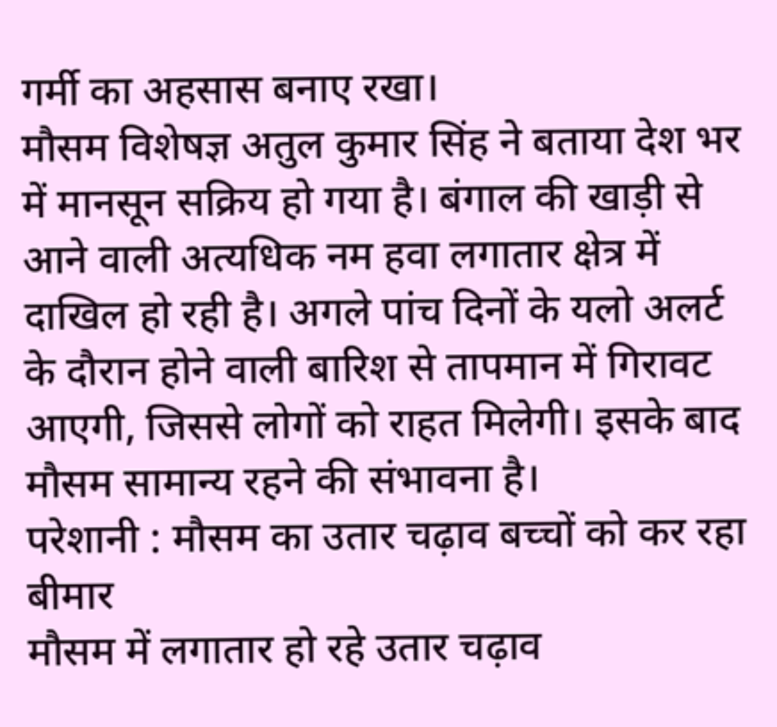गर्मी का अहसास बनाए रखा।
मौसम विशेषज्ञ अतुल कुमार सिंह ने बताया देश भर में मानसून सक्रिय हो गया है। बंगाल की खाड़ी से आने वाली अत्यधिक नम हवा लगातार क्षेत्र में दाखिल हो रही है। अगले पांच दिनों के यलो अलर्ट के दौरान होने वाली बारिश से तापमान में गिरावट आएगी, जिससे लोगों को राहत मिलेगी। इसके बाद मौसम सामान्य रहने की संभावना है।
परेशानी : मौसम का उतार चढ़ाव बच्चों को कर रहा बीमार
मौसम में लगातार हो रहे उतार चढ़ाव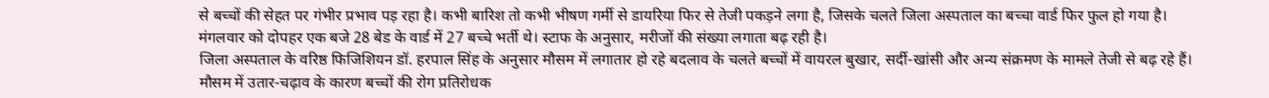से बच्चों की सेहत पर गंभीर प्रभाव पड़ रहा है। कभी बारिश तो कभी भीषण गर्मी से डायरिया फिर से तेजी पकड़ने लगा है, जिसके चलते जिला अस्पताल का बच्चा वार्ड फिर फुल हो गया है। मंगलवार को दोपहर एक बजे 28 बेड के वार्ड में 27 बच्चे भर्ती थे। स्टाफ के अनुसार, मरीजों की संख्या लगाता बढ़ रही है।
जिला अस्पताल के वरिष्ठ फिजिशियन डॉ. हरपाल सिंह के अनुसार मौसम में लगातार हो रहे बदलाव के चलते बच्चों में वायरल बुखार, सर्दी-खांसी और अन्य संक्रमण के मामले तेजी से बढ़ रहे हैं। मौसम में उतार-चढ़ाव के कारण बच्चों की रोग प्रतिरोधक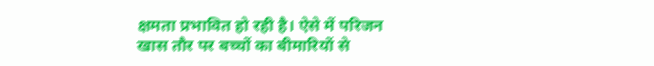क्षमता प्रभावित हो रही है। ऐसे में परिजन खास तौर पर बच्चों का बीमारियों से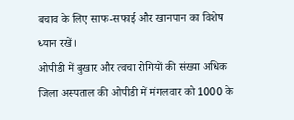बचाव के लिए साफ-सफाई और खानपान का विशेष ध्यान रखें।
ओपीडी में बुखार और त्वचा रोगियों की संख्या अधिक
जिला अस्पताल की ओपीडी में मंगलवार को 1000 के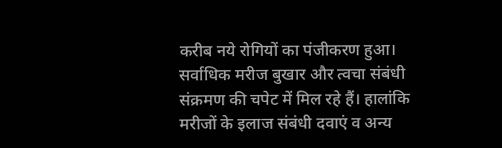करीब नये रोगियों का पंजीकरण हुआ। सर्वाधिक मरीज बुखार और त्वचा संबंधी संक्रमण की चपेट में मिल रहे हैं। हालांकि मरीजों के इलाज संबंधी दवाएं व अन्य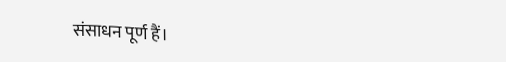संसाधन पूर्ण हैं।